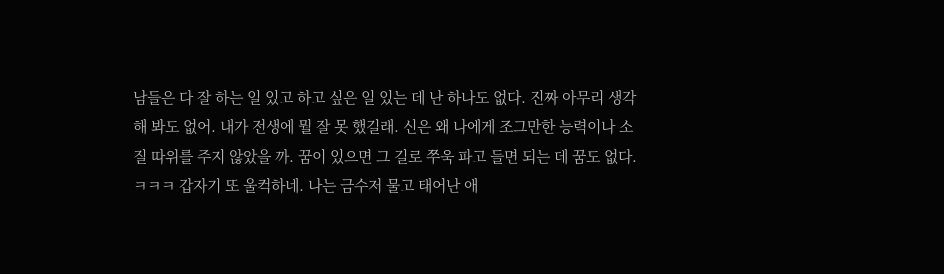남들은 다 잘 하는 일 있고 하고 싶은 일 있는 데 난 하나도 없다. 진짜 아무리 생각 해 봐도 없어. 내가 전생에 뭘 잘 못 했길래. 신은 왜 나에게 조그만한 능력이나 소질 따위를 주지 않았을 까. 꿈이 있으면 그 길로 쭈욱 파고 들면 되는 데 꿈도 없다. ㅋㅋㅋ 갑자기 또 울컥하네. 나는 금수저 물고 태어난 애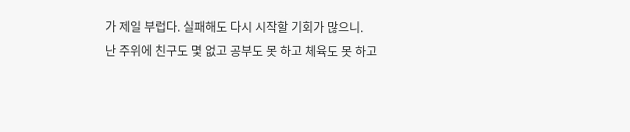가 제일 부럽다. 실패해도 다시 시작할 기회가 많으니.
난 주위에 친구도 몇 없고 공부도 못 하고 체육도 못 하고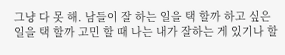그냥 다 못 해. 남들이 잘 하는 일을 택 할까 하고 싶은 일을 택 할까 고민 할 때 나는 내가 잘하는 게 있기나 할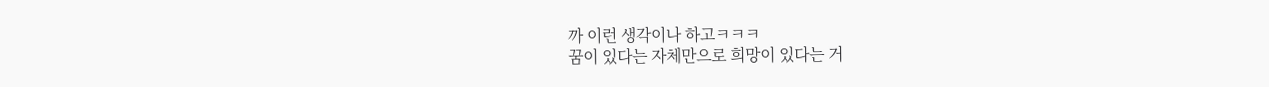까 이런 생각이나 하고ㅋㅋㅋ
꿈이 있다는 자체만으로 희망이 있다는 거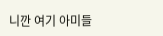니깐 여기 아미들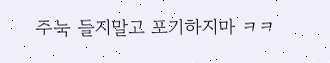주눅 들지말고 포기하지마 ㅋㅋ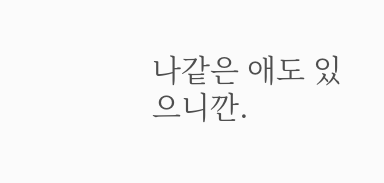나같은 애도 있으니깐.